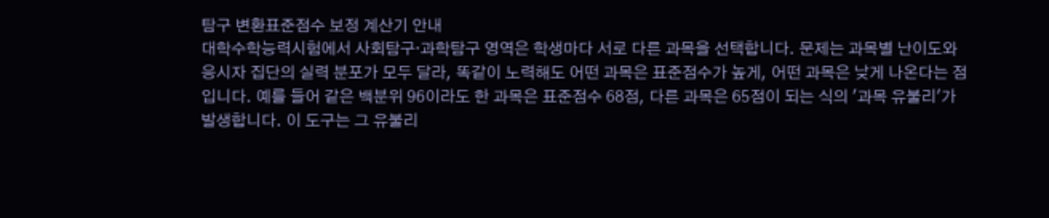탐구 변환표준점수 보정 계산기 안내
대학수학능력시험에서 사회탐구·과학탐구 영역은 학생마다 서로 다른 과목을 선택합니다. 문제는 과목별 난이도와 응시자 집단의 실력 분포가 모두 달라, 똑같이 노력해도 어떤 과목은 표준점수가 높게, 어떤 과목은 낮게 나온다는 점입니다. 예를 들어 같은 백분위 96이라도 한 과목은 표준점수 68점, 다른 과목은 65점이 되는 식의 '과목 유불리'가 발생합니다. 이 도구는 그 유불리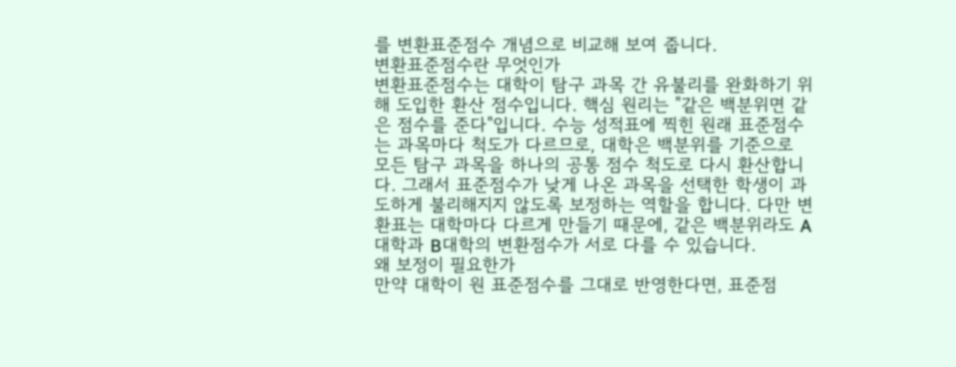를 변환표준점수 개념으로 비교해 보여 줍니다.
변환표준점수란 무엇인가
변환표준점수는 대학이 탐구 과목 간 유불리를 완화하기 위해 도입한 환산 점수입니다. 핵심 원리는 "같은 백분위면 같은 점수를 준다"입니다. 수능 성적표에 찍힌 원래 표준점수는 과목마다 척도가 다르므로, 대학은 백분위를 기준으로 모든 탐구 과목을 하나의 공통 점수 척도로 다시 환산합니다. 그래서 표준점수가 낮게 나온 과목을 선택한 학생이 과도하게 불리해지지 않도록 보정하는 역할을 합니다. 다만 변환표는 대학마다 다르게 만들기 때문에, 같은 백분위라도 A대학과 B대학의 변환점수가 서로 다를 수 있습니다.
왜 보정이 필요한가
만약 대학이 원 표준점수를 그대로 반영한다면, 표준점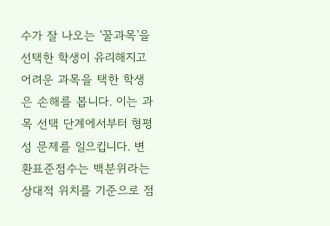수가 잘 나오는 '꿀과목'을 선택한 학생이 유리해지고 어려운 과목을 택한 학생은 손해를 봅니다. 이는 과목 선택 단계에서부터 형평성 문제를 일으킵니다. 변환표준점수는 백분위라는 상대적 위치를 기준으로 점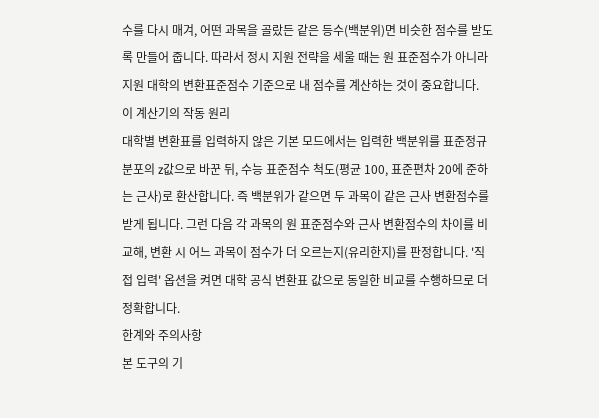수를 다시 매겨, 어떤 과목을 골랐든 같은 등수(백분위)면 비슷한 점수를 받도록 만들어 줍니다. 따라서 정시 지원 전략을 세울 때는 원 표준점수가 아니라 지원 대학의 변환표준점수 기준으로 내 점수를 계산하는 것이 중요합니다.
이 계산기의 작동 원리
대학별 변환표를 입력하지 않은 기본 모드에서는 입력한 백분위를 표준정규분포의 z값으로 바꾼 뒤, 수능 표준점수 척도(평균 100, 표준편차 20에 준하는 근사)로 환산합니다. 즉 백분위가 같으면 두 과목이 같은 근사 변환점수를 받게 됩니다. 그런 다음 각 과목의 원 표준점수와 근사 변환점수의 차이를 비교해, 변환 시 어느 과목이 점수가 더 오르는지(유리한지)를 판정합니다. '직접 입력' 옵션을 켜면 대학 공식 변환표 값으로 동일한 비교를 수행하므로 더 정확합니다.
한계와 주의사항
본 도구의 기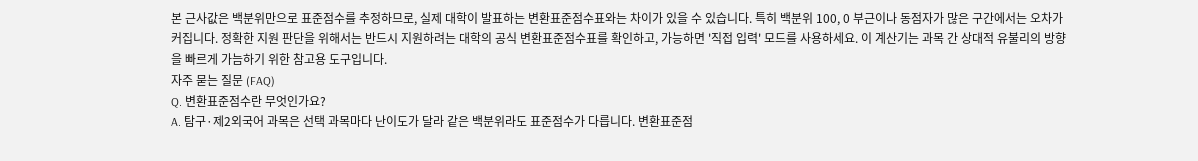본 근사값은 백분위만으로 표준점수를 추정하므로, 실제 대학이 발표하는 변환표준점수표와는 차이가 있을 수 있습니다. 특히 백분위 100, 0 부근이나 동점자가 많은 구간에서는 오차가 커집니다. 정확한 지원 판단을 위해서는 반드시 지원하려는 대학의 공식 변환표준점수표를 확인하고, 가능하면 '직접 입력' 모드를 사용하세요. 이 계산기는 과목 간 상대적 유불리의 방향을 빠르게 가늠하기 위한 참고용 도구입니다.
자주 묻는 질문 (FAQ)
Q. 변환표준점수란 무엇인가요?
A. 탐구·제2외국어 과목은 선택 과목마다 난이도가 달라 같은 백분위라도 표준점수가 다릅니다. 변환표준점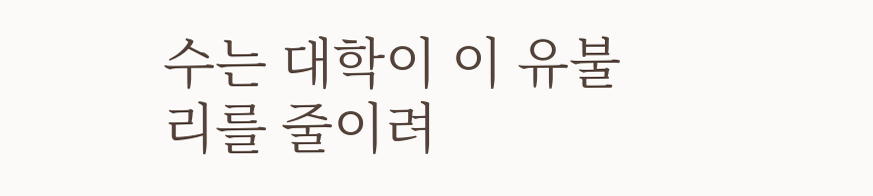수는 대학이 이 유불리를 줄이려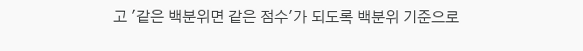고 '같은 백분위면 같은 점수'가 되도록 백분위 기준으로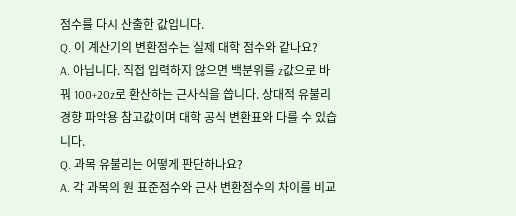점수를 다시 산출한 값입니다.
Q. 이 계산기의 변환점수는 실제 대학 점수와 같나요?
A. 아닙니다. 직접 입력하지 않으면 백분위를 z값으로 바꿔 100+20z로 환산하는 근사식을 씁니다. 상대적 유불리 경향 파악용 참고값이며 대학 공식 변환표와 다를 수 있습니다.
Q. 과목 유불리는 어떻게 판단하나요?
A. 각 과목의 원 표준점수와 근사 변환점수의 차이를 비교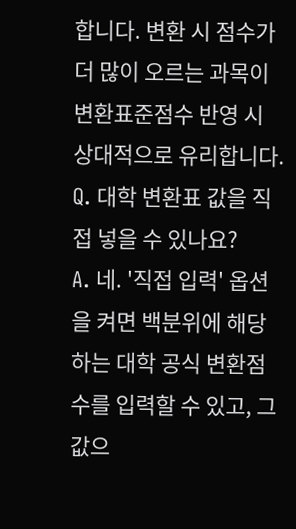합니다. 변환 시 점수가 더 많이 오르는 과목이 변환표준점수 반영 시 상대적으로 유리합니다.
Q. 대학 변환표 값을 직접 넣을 수 있나요?
A. 네. '직접 입력' 옵션을 켜면 백분위에 해당하는 대학 공식 변환점수를 입력할 수 있고, 그 값으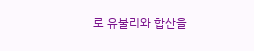로 유불리와 합산을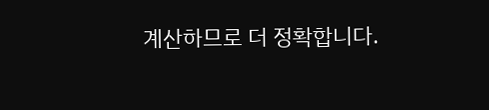계산하므로 더 정확합니다.